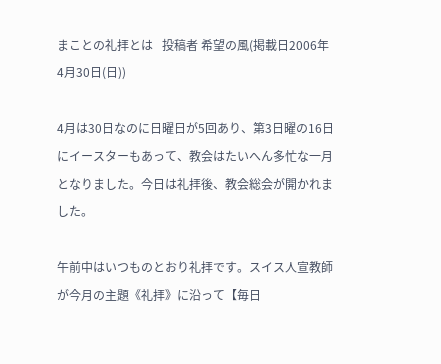まことの礼拝とは   投稿者 希望の風(掲載日2006年4月30日(日))

4月は30日なのに日曜日が5回あり、第3日曜の16日にイースターもあって、教会はたいへん多忙な一月となりました。今日は礼拝後、教会総会が開かれました。

午前中はいつものとおり礼拝です。スイス人宣教師が今月の主題《礼拝》に沿って【毎日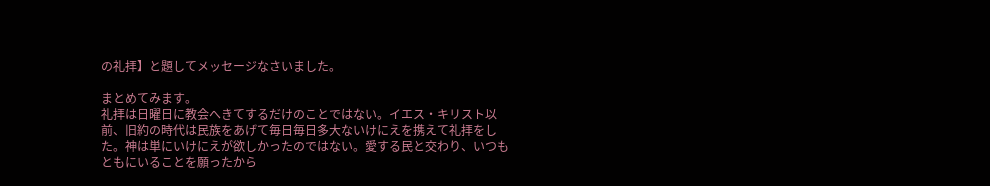の礼拝】と題してメッセージなさいました。

まとめてみます。
礼拝は日曜日に教会へきてするだけのことではない。イエス・キリスト以前、旧約の時代は民族をあげて毎日毎日多大ないけにえを携えて礼拝をした。神は単にいけにえが欲しかったのではない。愛する民と交わり、いつもともにいることを願ったから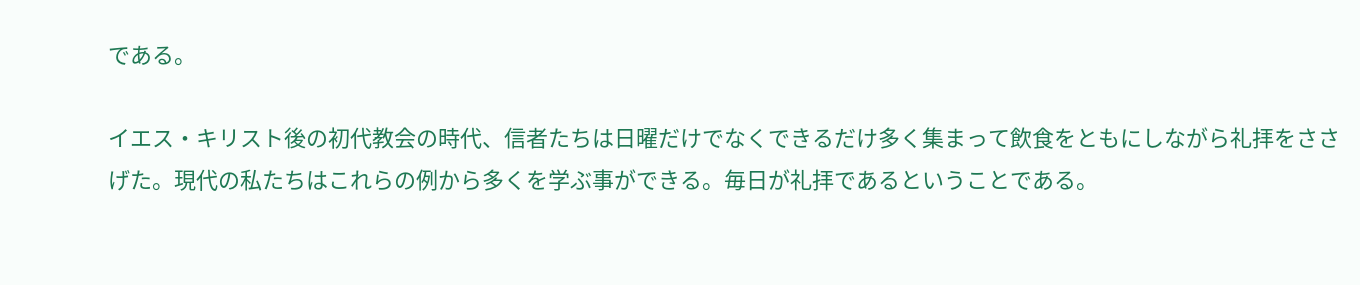である。

イエス・キリスト後の初代教会の時代、信者たちは日曜だけでなくできるだけ多く集まって飲食をともにしながら礼拝をささげた。現代の私たちはこれらの例から多くを学ぶ事ができる。毎日が礼拝であるということである。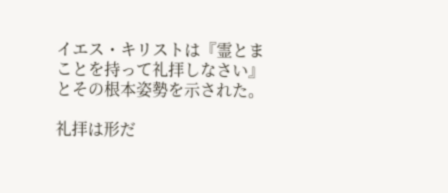イエス・キリストは『霊とまことを持って礼拝しなさい』とその根本姿勢を示された。

礼拝は形だ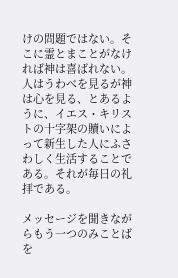けの問題ではない。そこに霊とまことがなければ神は喜ばれない。人はうわべを見るが神は心を見る、とあるように、イエス・キリストの十字架の贖いによって新生した人にふさわしく生活することである。それが毎日の礼拝である。

メッセージを聞きながらもう一つのみことばを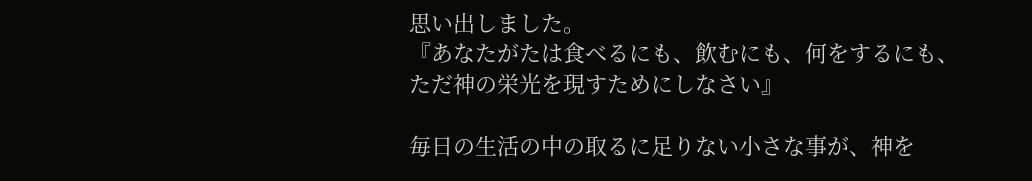思い出しました。
『あなたがたは食べるにも、飲むにも、何をするにも、ただ神の栄光を現すためにしなさい』

毎日の生活の中の取るに足りない小さな事が、神を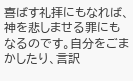喜ばす礼拝にもなれば、神を悲しませる罪にもなるのです。自分をごまかしたり、言訳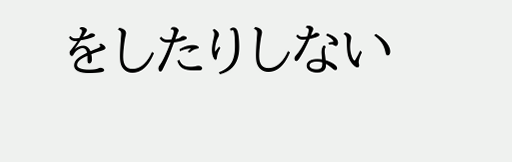をしたりしない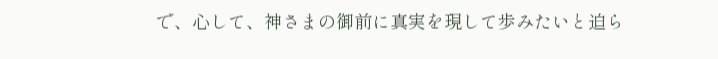で、心して、神さまの御前に真実を現して歩みたいと迫ら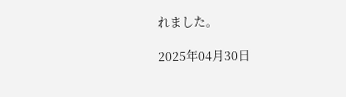れました。

2025年04月30日